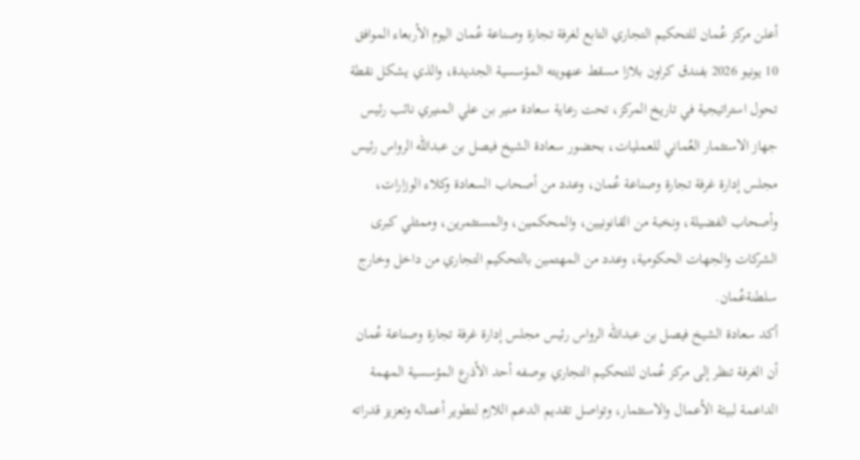أعلن مركز عُمان للتحكيم التجاري التابع لغرفة تجارة وصناعة عُمان اليوم الأربعاء الموافق 10 يونيو 2026 بفندق كراون بلازا مسقط عنهويته المؤسسية الجديدة، والذي يشكل نقطة تحول استراتيجية في تاريخ المركز، تحت رعاية سعادة منير بن علي المنيري نائب رئيس جهاز الاستثمار العُماني للعمليات، بحضور سعادة الشيخ فيصل بن عبدالله الرواس رئيس مجلس إدارة غرفة تجارة وصناعة عُمان، وعدد من أصحاب السعادة وكلاء الوزارات، وأصحاب الفضيلة، ونخبة من القانونيين، والمحكمين، والمستثمرين، وممثلي كبرى الشركات والجهات الحكومية، وعدد من المهتمين بالتحكيم التجاري من داخل وخارج سلطنةعُمان.
أكد سعادة الشيخ فيصل بن عبدالله الرواس رئيس مجلس إدارة غرفة تجارة وصناعة عُمان أن الغرفة تنظر إلى مركز عُمان للتحكيم التجاري بوصفه أحد الأذرع المؤسسية المهمة الداعمة لبيئة الأعمال والاستثمار، وتواصل تقديم الدعم اللازم لتطوير أعماله وتعزيز قدراته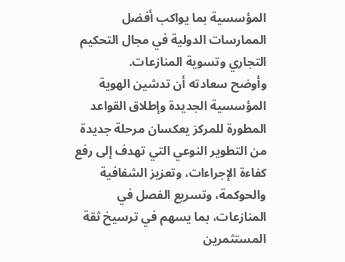المؤسسية بما يواكب أفضل الممارسات الدولية في مجال التحكيم التجاري وتسوية المنازعات.
وأوضح سعادته أن تدشين الهوية المؤسسية الجديدة وإطلاق القواعد المطورة للمركز يعكسان مرحلة جديدة من التطوير النوعي التي تهدف إلى رفع كفاءة الإجراءات، وتعزيز الشفافية والحوكمة، وتسريع الفصل في المنازعات، بما يسهم في ترسيخ ثقة المستثمرين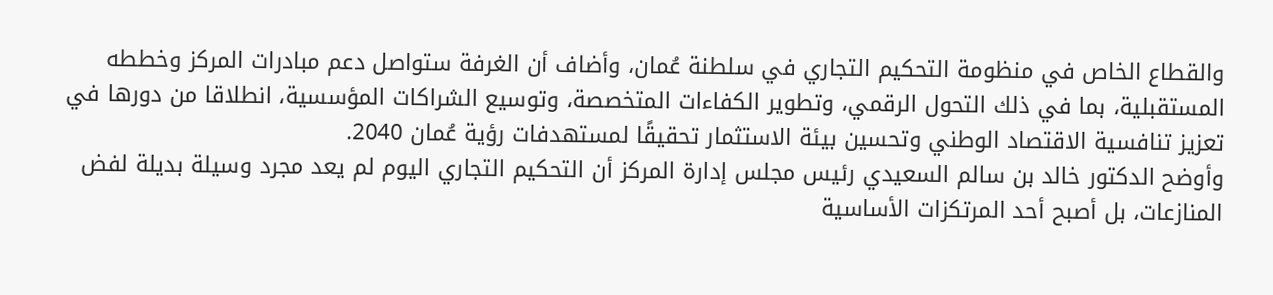والقطاع الخاص في منظومة التحكيم التجاري في سلطنة عُمان، وأضاف أن الغرفة ستواصل دعم مبادرات المركز وخططه المستقبلية، بما في ذلك التحول الرقمي، وتطوير الكفاءات المتخصصة، وتوسيع الشراكات المؤسسية، انطلاقا من دورها في تعزيز تنافسية الاقتصاد الوطني وتحسين بيئة الاستثمار تحقيقًا لمستهدفات رؤية عُمان 2040.
وأوضح الدكتور خالد بن سالم السعيدي رئيس مجلس إدارة المركز أن التحكيم التجاري اليوم لم يعد مجرد وسيلة بديلة لفض المنازعات، بل أصبح أحد المرتكزات الأساسية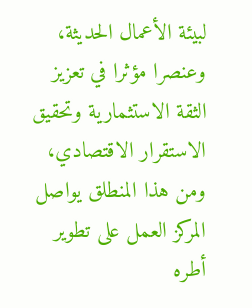لبيئة الأعمال الحديثة، وعنصرا مؤثرا في تعزيز الثقة الاستثمارية وتحقيق الاستقرار الاقتصادي، ومن هذا المنطلق يواصل المركز العمل على تطوير أطره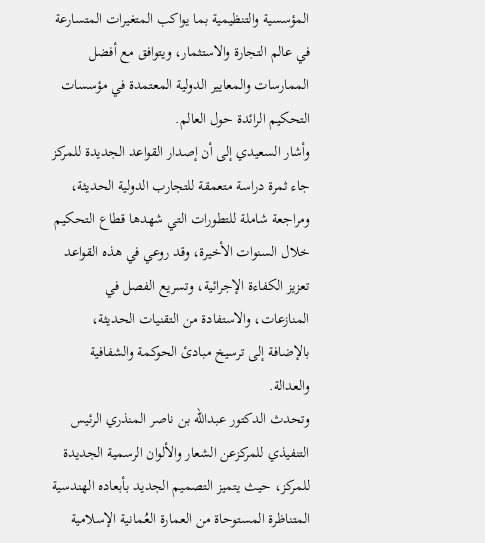المؤسسية والتنظيمية بما يواكب المتغيرات المتسارعة في عالم التجارة والاستثمار، ويتوافق مع أفضل الممارسات والمعايير الدولية المعتمدة في مؤسسات التحكيم الرائدة حول العالم.
وأشار السعيدي إلى أن إصدار القواعد الجديدة للمركز جاء ثمرة دراسة متعمقة للتجارب الدولية الحديثة، ومراجعة شاملة للتطورات التي شهدها قطاع التحكيم خلال السنوات الأخيرة، وقد روعي في هذه القواعد تعزيز الكفاءة الإجرائية، وتسريع الفصل في المنازعات، والاستفادة من التقنيات الحديثة، بالإضافة إلى ترسيخ مبادئ الحوكمة والشفافية والعدالة.
وتحدث الدكتور عبدالله بن ناصر المنذري الرئيس التنفيذي للمركزعن الشعار والألوان الرسمية الجديدة للمركز، حيث يتميز التصميم الجديد بأبعاده الهندسية المتناظرة المستوحاة من العمارة العُمانية الإسلامية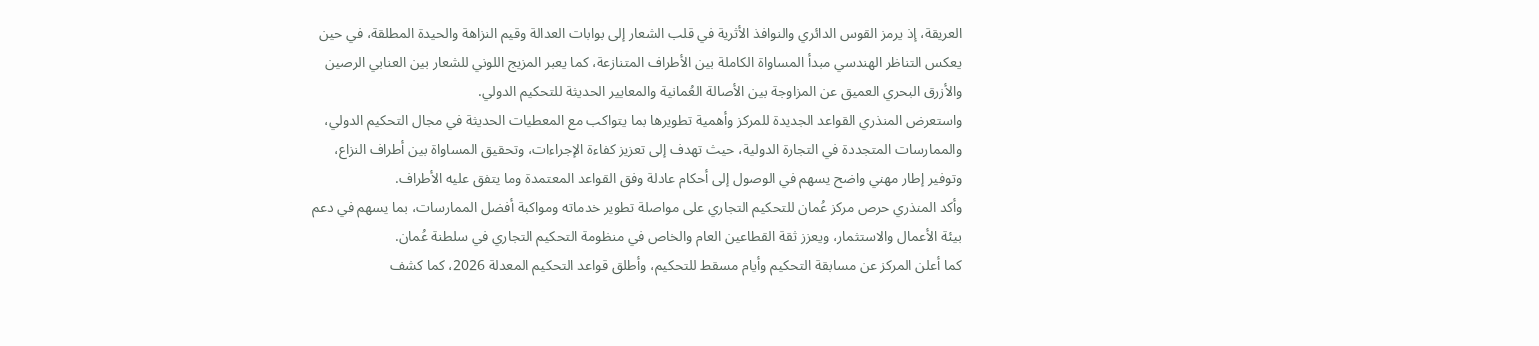العريقة، إذ يرمز القوس الدائري والنوافذ الأثرية في قلب الشعار إلى بوابات العدالة وقيم النزاهة والحيدة المطلقة، في حين يعكس التناظر الهندسي مبدأ المساواة الكاملة بين الأطراف المتنازعة، كما يعبر المزيج اللوني للشعار بين العنابي الرصين والأزرق البحري العميق عن المزاوجة بين الأصالة العُمانية والمعايير الحديثة للتحكيم الدولي.
واستعرض المنذري القواعد الجديدة للمركز وأهمية تطويرها بما يتواكب مع المعطيات الحديثة في مجال التحكيم الدولي، والممارسات المتجددة في التجارة الدولية، حيث تهدف إلى تعزيز كفاءة الإجراءات، وتحقيق المساواة بين أطراف النزاع، وتوفير إطار مهني واضح يسهم في الوصول إلى أحكام عادلة وفق القواعد المعتمدة وما يتفق عليه الأطراف.
وأكد المنذري حرص مركز عُمان للتحكيم التجاري على مواصلة تطوير خدماته ومواكبة أفضل الممارسات، بما يسهم في دعم بيئة الأعمال والاستثمار، ويعزز ثقة القطاعين العام والخاص في منظومة التحكيم التجاري في سلطنة عُمان.
كما أعلن المركز عن مسابقة التحكيم وأيام مسقط للتحكيم، وأطلق قواعد التحكيم المعدلة 2026، كما كشف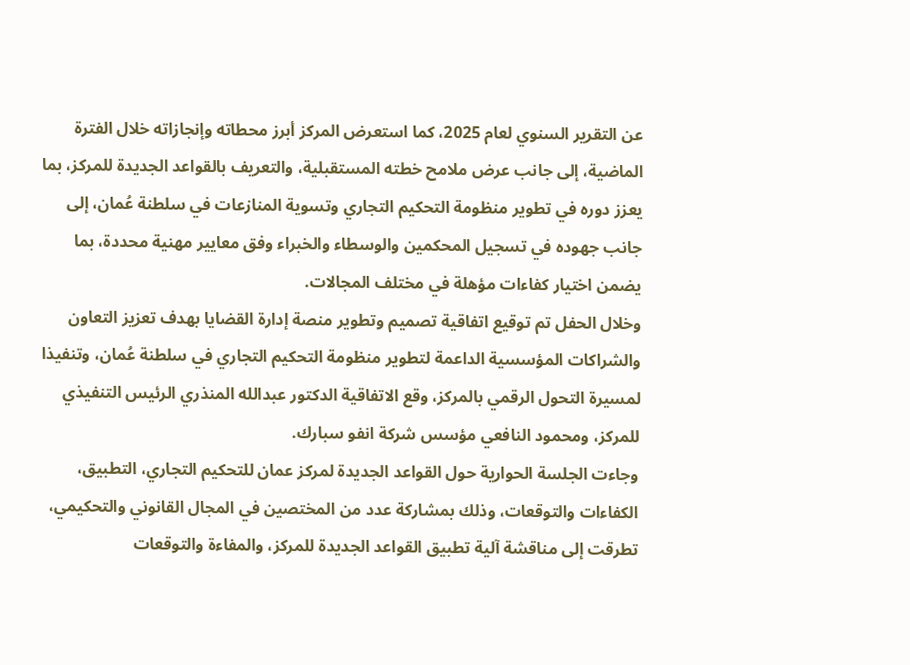عن التقرير السنوي لعام 2025، كما استعرض المركز أبرز محطاته وإنجازاته خلال الفترة الماضية، إلى جانب عرض ملامح خطته المستقبلية، والتعريف بالقواعد الجديدة للمركز، بما يعزز دوره في تطوير منظومة التحكيم التجاري وتسوية المنازعات في سلطنة عُمان، إلى جانب جهوده في تسجيل المحكمين والوسطاء والخبراء وفق معايير مهنية محددة، بما يضمن اختيار كفاءات مؤهلة في مختلف المجالات.
وخلال الحفل تم توقيع اتفاقية تصميم وتطوير منصة إدارة القضايا بهدف تعزيز التعاون والشراكات المؤسسية الداعمة لتطوير منظومة التحكيم التجاري في سلطنة عُمان، وتنفيذا لمسيرة التحول الرقمي بالمركز، وقع الاتفاقية الدكتور عبدالله المنذري الرئيس التنفيذي للمركز، ومحمود النافعي مؤسس شركة انفو سبارك.
وجاءت الجلسة الحوارية حول القواعد الجديدة لمركز عمان للتحكيم التجاري، التطبيق، الكفاءات والتوقعات، وذلك بمشاركة عدد من المختصين في المجال القانوني والتحكيمي، تطرقت إلى مناقشة آلية تطبيق القواعد الجديدة للمركز، والمفاءة والتوقعات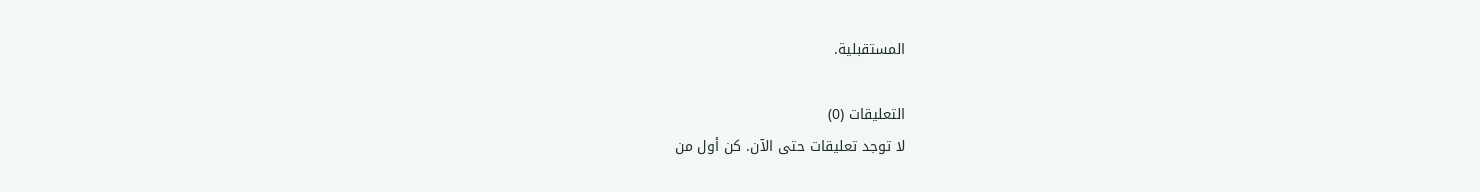المستقبلية.

التعليقات (0)
لا توجد تعليقات حتى الآن. كن أول من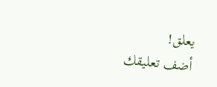يعلق!
أضف تعليقك